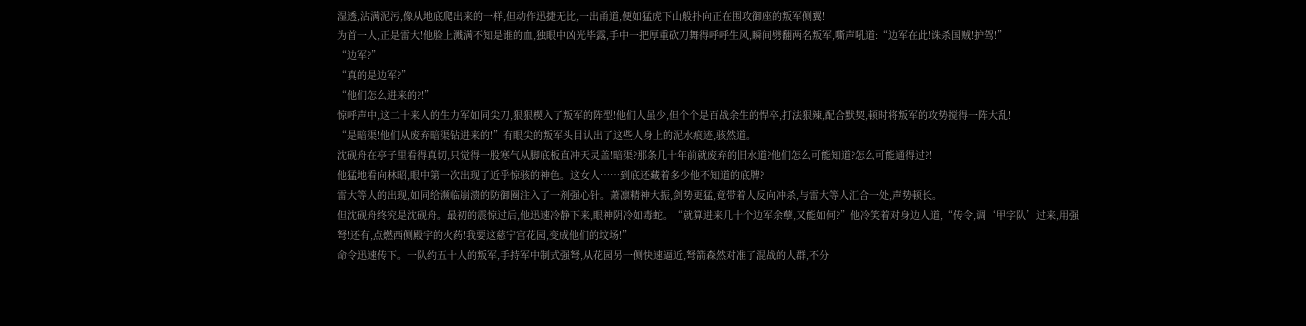湿透,沾满泥污,像从地底爬出来的一样,但动作迅捷无比,一出甬道,便如猛虎下山般扑向正在围攻御座的叛军侧翼!
为首一人,正是雷大!他脸上溅满不知是谁的血,独眼中凶光毕露,手中一把厚重砍刀舞得呼呼生风,瞬间劈翻两名叛军,嘶声吼道:“边军在此!诛杀国贼!护驾!”
“边军?”
“真的是边军?”
“他们怎么进来的?!”
惊呼声中,这二十来人的生力军如同尖刀,狠狠楔入了叛军的阵型!他们人虽少,但个个是百战余生的悍卒,打法狠辣,配合默契,顿时将叛军的攻势搅得一阵大乱!
“是暗渠!他们从废弃暗渠钻进来的!”有眼尖的叛军头目认出了这些人身上的泥水痕迹,骇然道。
沈砚舟在亭子里看得真切,只觉得一股寒气从脚底板直冲天灵盖!暗渠?那条几十年前就废弃的旧水道?他们怎么可能知道?怎么可能通得过?!
他猛地看向林昭,眼中第一次出现了近乎惊骇的神色。这女人……到底还藏着多少他不知道的底牌?
雷大等人的出现,如同给濒临崩溃的防御圈注入了一剂强心针。萧凛精神大振,剑势更猛,竟带着人反向冲杀,与雷大等人汇合一处,声势顿长。
但沈砚舟终究是沈砚舟。最初的震惊过后,他迅速冷静下来,眼神阴冷如毒蛇。“就算进来几十个边军余孽,又能如何?”他冷笑着对身边人道,“传令,调‘甲字队’过来,用强弩!还有,点燃西侧殿宇的火药!我要这慈宁宫花园,变成他们的坟场!”
命令迅速传下。一队约五十人的叛军,手持军中制式强弩,从花园另一侧快速逼近,弩箭森然对准了混战的人群,不分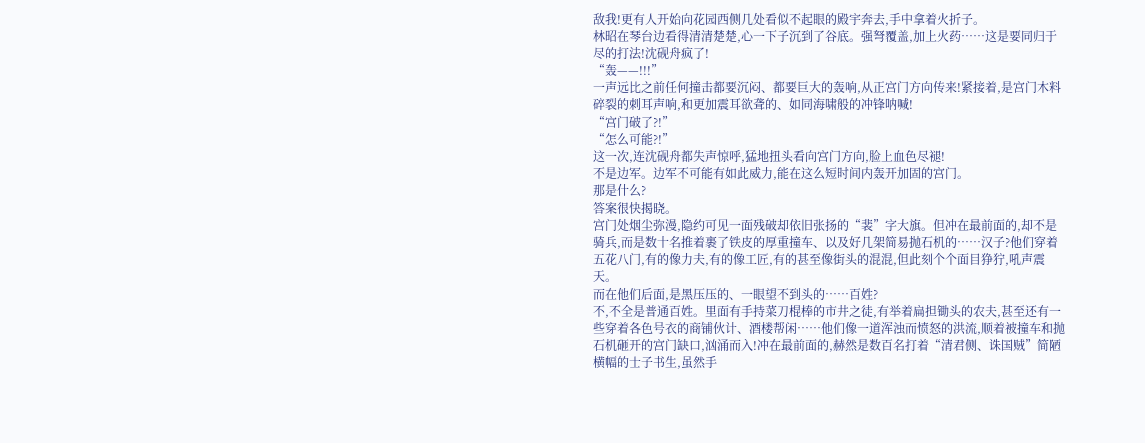敌我!更有人开始向花园西侧几处看似不起眼的殿宇奔去,手中拿着火折子。
林昭在琴台边看得清清楚楚,心一下子沉到了谷底。强弩覆盖,加上火药……这是要同归于尽的打法!沈砚舟疯了!
“轰——!!!”
一声远比之前任何撞击都要沉闷、都要巨大的轰响,从正宫门方向传来!紧接着,是宫门木料碎裂的刺耳声响,和更加震耳欲聋的、如同海啸般的冲锋呐喊!
“宫门破了?!”
“怎么可能?!”
这一次,连沈砚舟都失声惊呼,猛地扭头看向宫门方向,脸上血色尽褪!
不是边军。边军不可能有如此威力,能在这么短时间内轰开加固的宫门。
那是什么?
答案很快揭晓。
宫门处烟尘弥漫,隐约可见一面残破却依旧张扬的“裴”字大旗。但冲在最前面的,却不是骑兵,而是数十名推着裹了铁皮的厚重撞车、以及好几架简易抛石机的……汉子?他们穿着五花八门,有的像力夫,有的像工匠,有的甚至像街头的混混,但此刻个个面目狰狞,吼声震天。
而在他们后面,是黑压压的、一眼望不到头的……百姓?
不,不全是普通百姓。里面有手持菜刀棍棒的市井之徒,有举着扁担锄头的农夫,甚至还有一些穿着各色号衣的商铺伙计、酒楼帮闲……他们像一道浑浊而愤怒的洪流,顺着被撞车和抛石机砸开的宫门缺口,汹涌而入!冲在最前面的,赫然是数百名打着“清君侧、诛国贼”简陋横幅的士子书生,虽然手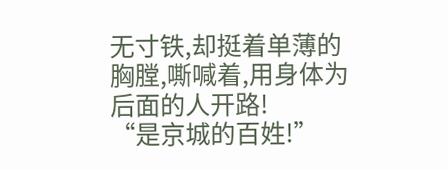无寸铁,却挺着单薄的胸膛,嘶喊着,用身体为后面的人开路!
“是京城的百姓!”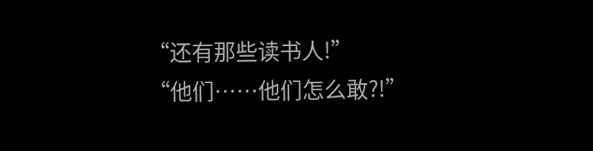“还有那些读书人!”
“他们……他们怎么敢?!”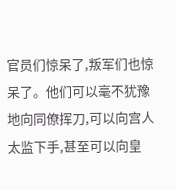官员们惊呆了,叛军们也惊呆了。他们可以毫不犹豫地向同僚挥刀,可以向宫人太监下手,甚至可以向皇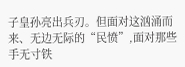子皇孙亮出兵刃。但面对这汹涌而来、无边无际的“民愤”,面对那些手无寸铁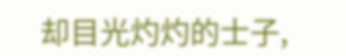却目光灼灼的士子,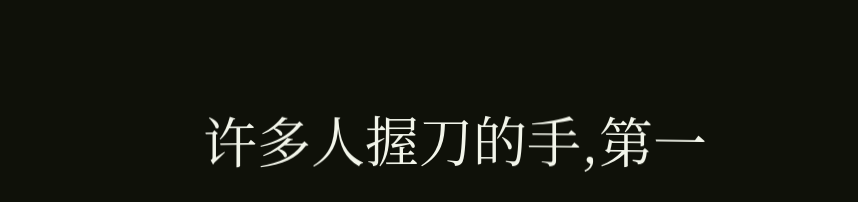许多人握刀的手,第一